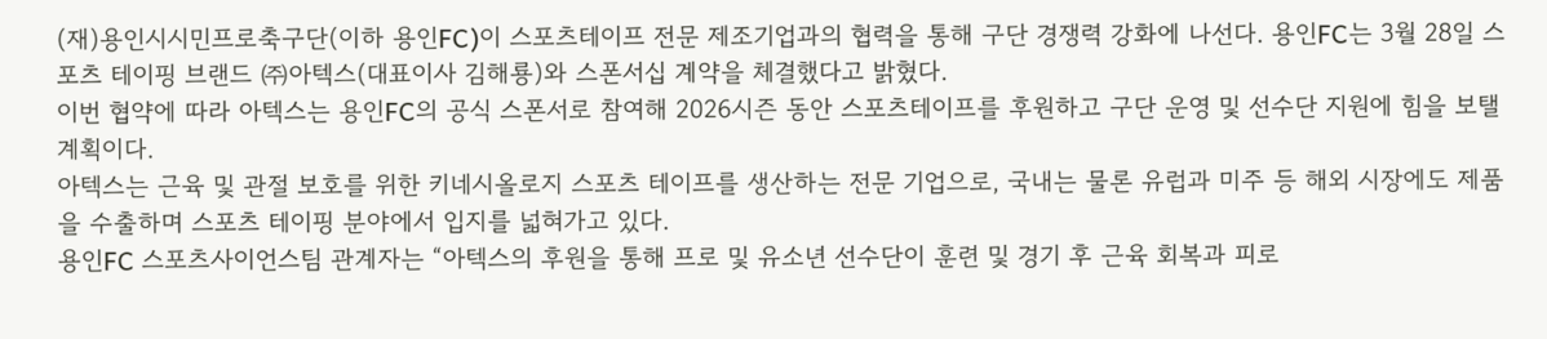(재)용인시시민프로축구단(이하 용인FC)이 스포츠테이프 전문 제조기업과의 협력을 통해 구단 경쟁력 강화에 나선다. 용인FC는 3월 28일 스포츠 테이핑 브랜드 ㈜아텍스(대표이사 김해룡)와 스폰서십 계약을 체결했다고 밝혔다.
이번 협약에 따라 아텍스는 용인FC의 공식 스폰서로 참여해 2026시즌 동안 스포츠테이프를 후원하고 구단 운영 및 선수단 지원에 힘을 보탤 계획이다.
아텍스는 근육 및 관절 보호를 위한 키네시올로지 스포츠 테이프를 생산하는 전문 기업으로, 국내는 물론 유럽과 미주 등 해외 시장에도 제품을 수출하며 스포츠 테이핑 분야에서 입지를 넓혀가고 있다.
용인FC 스포츠사이언스팀 관계자는 “아텍스의 후원을 통해 프로 및 유소년 선수단이 훈련 및 경기 후 근육 회복과 피로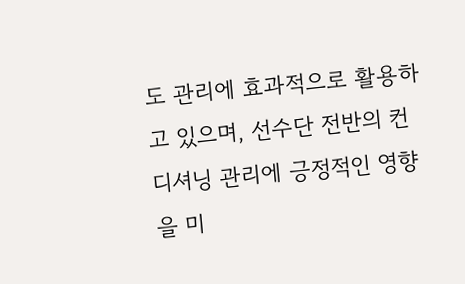도 관리에 효과적으로 활용하고 있으며, 선수단 전반의 컨디셔닝 관리에 긍정적인 영향을 미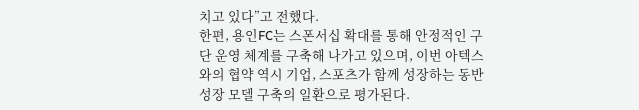치고 있다”고 전했다.
한편, 용인FC는 스폰서십 확대를 통해 안정적인 구단 운영 체계를 구축해 나가고 있으며, 이번 아텍스와의 협약 역시 기업, 스포츠가 함께 성장하는 동반성장 모델 구축의 일환으로 평가된다.